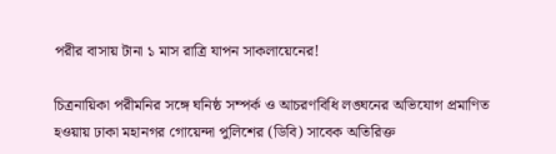পরীর বাসায় টানা ১ মাস রাত্রি যাপন সাকলায়েনের!

চিত্রনায়িকা পরীমনির সঙ্গে ঘনিষ্ঠ সম্পর্ক ও আচরণবিধি লঙ্ঘনের অভিযোগ প্রমাণিত হওয়ায় ঢাকা মহানগর গোয়েন্দা পুলিশের (ডিবি) সাবেক অতিরিক্ত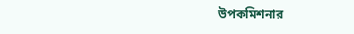উপকমিশনার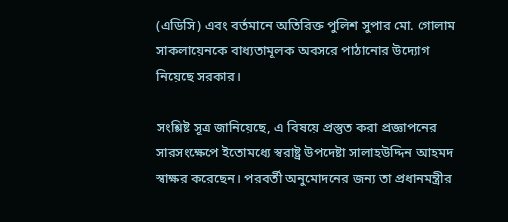(এডিসি) এবং বর্তমানে অতিরিক্ত পুলিশ সুপার মো. গোলাম সাকলায়েনকে বাধ্যতামূলক অবসরে পাঠানোর উদ্যোগ নিয়েছে সরকার।

সংশ্লিষ্ট সূত্র জানিয়েছে, এ বিষয়ে প্রস্তুত করা প্রজ্ঞাপনের সারসংক্ষেপে ইতোমধ্যে স্বরাষ্ট্র উপদেষ্টা সালাহউদ্দিন আহমদ স্বাক্ষর করেছেন। পরবর্তী অনুমোদনের জন্য তা প্রধানমন্ত্রীর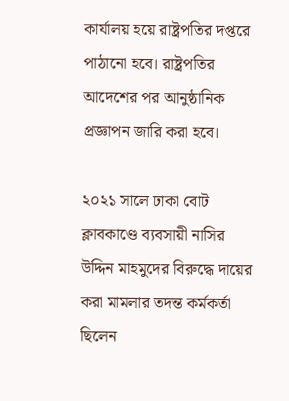কার্যালয় হয়ে রাষ্ট্রপতির দপ্তরে পাঠানো হবে। রাষ্ট্রপতির আদেশের পর আনুষ্ঠানিক প্রজ্ঞাপন জারি করা হবে।

২০২১ সালে ঢাকা বোট ক্লাবকাণ্ডে ব্যবসায়ী নাসির উদ্দিন মাহমুদের বিরুদ্ধে দায়ের করা মামলার তদন্ত কর্মকর্তা ছিলেন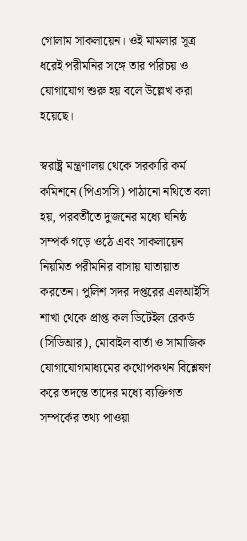গোলাম সাকলায়েন। ওই মামলার সূত্র ধরেই পরীমনির সঙ্গে তার পরিচয় ও যোগাযোগ শুরু হয় বলে উল্লেখ করা হয়েছে।

স্বরাষ্ট্র মন্ত্রণালয় থেকে সরকারি কর্ম কমিশনে (পিএসসি) পাঠানো নথিতে বলা হয়, পরবর্তীতে দুজনের মধ্যে ঘনিষ্ঠ সম্পর্ক গড়ে ওঠে এবং সাকলায়েন নিয়মিত পরীমনির বাসায় যাতায়াত করতেন। পুলিশ সদর দপ্তরের এলআইসি শাখা থেকে প্রাপ্ত কল ডিটেইল রেকর্ড (সিডিআর), মোবাইল বার্তা ও সামাজিক যোগাযোগমাধ্যমের কথোপকথন বিশ্লেষণ করে তদন্তে তাদের মধ্যে ব্যক্তিগত সম্পর্কের তথ্য পাওয়া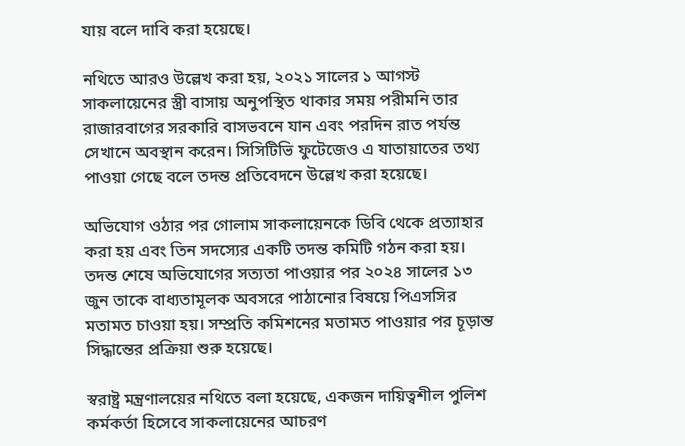যায় বলে দাবি করা হয়েছে।

নথিতে আরও উল্লেখ করা হয়, ২০২১ সালের ১ আগস্ট সাকলায়েনের স্ত্রী বাসায় অনুপস্থিত থাকার সময় পরীমনি তার রাজারবাগের সরকারি বাসভবনে যান এবং পরদিন রাত পর্যন্ত সেখানে অবস্থান করেন। সিসিটিভি ফুটেজেও এ যাতায়াতের তথ্য পাওয়া গেছে বলে তদন্ত প্রতিবেদনে উল্লেখ করা হয়েছে।

অভিযোগ ওঠার পর গোলাম সাকলায়েনকে ডিবি থেকে প্রত্যাহার করা হয় এবং তিন সদস্যের একটি তদন্ত কমিটি গঠন করা হয়। তদন্ত শেষে অভিযোগের সত্যতা পাওয়ার পর ২০২৪ সালের ১৩ জুন তাকে বাধ্যতামূলক অবসরে পাঠানোর বিষয়ে পিএসসির মতামত চাওয়া হয়। সম্প্রতি কমিশনের মতামত পাওয়ার পর চূড়ান্ত সিদ্ধান্তের প্রক্রিয়া শুরু হয়েছে।

স্বরাষ্ট্র মন্ত্রণালয়ের নথিতে বলা হয়েছে, একজন দায়িত্বশীল পুলিশ কর্মকর্তা হিসেবে সাকলায়েনের আচরণ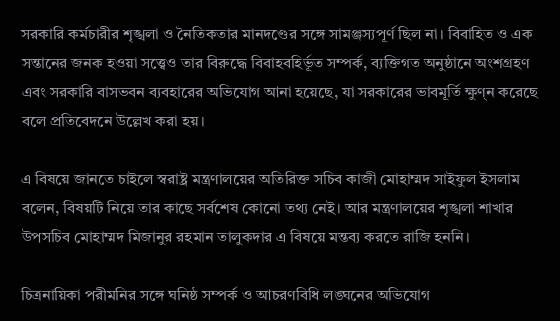সরকারি কর্মচারীর শৃঙ্খলা ও নৈতিকতার মানদণ্ডের সঙ্গে সামঞ্জস্যপূর্ণ ছিল না। বিবাহিত ও এক সন্তানের জনক হওয়া সত্ত্বেও তার বিরুদ্ধে বিবাহবহির্ভূত সম্পর্ক, ব্যক্তিগত অনুষ্ঠানে অংশগ্রহণ এবং সরকারি বাসভবন ব্যবহারের অভিযোগ আনা হয়েছে, যা সরকারের ভাবমূর্তি ক্ষুণ্ন করেছে বলে প্রতিবেদনে উল্লেখ করা হয়।

এ বিষয়ে জানতে চাইলে স্বরাষ্ট্র মন্ত্রণালয়ের অতিরিক্ত সচিব কাজী মোহাম্মদ সাইফুল ইসলাম বলেন, বিষয়টি নিয়ে তার কাছে সর্বশেষ কোনো তথ্য নেই। আর মন্ত্রণালয়ের শৃঙ্খলা শাখার উপসচিব মোহাম্মদ মিজানুর রহমান তালুকদার এ বিষয়ে মন্তব্য করতে রাজি হননি।

চিত্রনায়িকা পরীমনির সঙ্গে ঘনিষ্ঠ সম্পর্ক ও আচরণবিধি লঙ্ঘনের অভিযোগ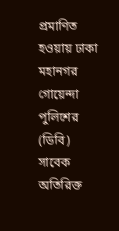প্রমাণিত হওয়ায় ঢাকা মহানগর গোয়েন্দা পুলিশের (ডিবি) সাবেক অতিরিক্ত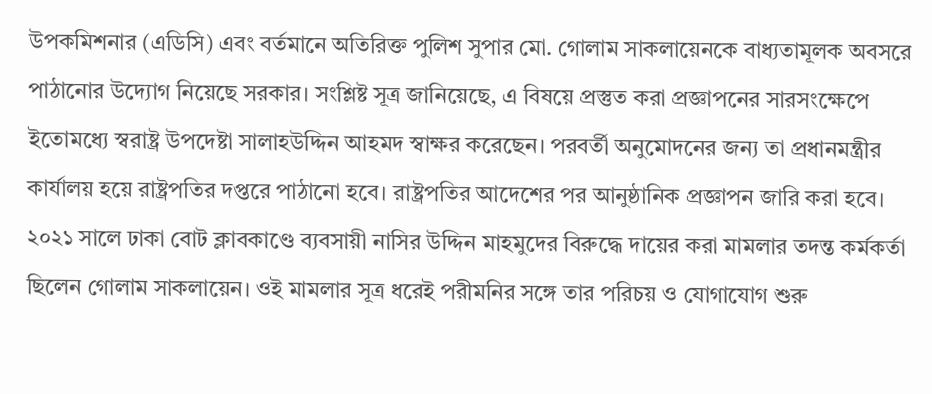উপকমিশনার (এডিসি) এবং বর্তমানে অতিরিক্ত পুলিশ সুপার মো. গোলাম সাকলায়েনকে বাধ্যতামূলক অবসরে পাঠানোর উদ্যোগ নিয়েছে সরকার। সংশ্লিষ্ট সূত্র জানিয়েছে, এ বিষয়ে প্রস্তুত করা প্রজ্ঞাপনের সারসংক্ষেপে ইতোমধ্যে স্বরাষ্ট্র উপদেষ্টা সালাহউদ্দিন আহমদ স্বাক্ষর করেছেন। পরবর্তী অনুমোদনের জন্য তা প্রধানমন্ত্রীর কার্যালয় হয়ে রাষ্ট্রপতির দপ্তরে পাঠানো হবে। রাষ্ট্রপতির আদেশের পর আনুষ্ঠানিক প্রজ্ঞাপন জারি করা হবে। ২০২১ সালে ঢাকা বোট ক্লাবকাণ্ডে ব্যবসায়ী নাসির উদ্দিন মাহমুদের বিরুদ্ধে দায়ের করা মামলার তদন্ত কর্মকর্তা ছিলেন গোলাম সাকলায়েন। ওই মামলার সূত্র ধরেই পরীমনির সঙ্গে তার পরিচয় ও যোগাযোগ শুরু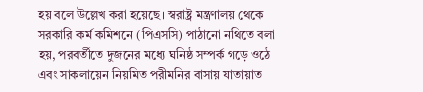হয় বলে উল্লেখ করা হয়েছে। স্বরাষ্ট্র মন্ত্রণালয় থেকে সরকারি কর্ম কমিশনে (পিএসসি) পাঠানো নথিতে বলা হয়, পরবর্তীতে দুজনের মধ্যে ঘনিষ্ঠ সম্পর্ক গড়ে ওঠে এবং সাকলায়েন নিয়মিত পরীমনির বাসায় যাতায়াত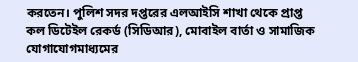করতেন। পুলিশ সদর দপ্তরের এলআইসি শাখা থেকে প্রাপ্ত কল ডিটেইল রেকর্ড (সিডিআর), মোবাইল বার্তা ও সামাজিক যোগাযোগমাধ্যমের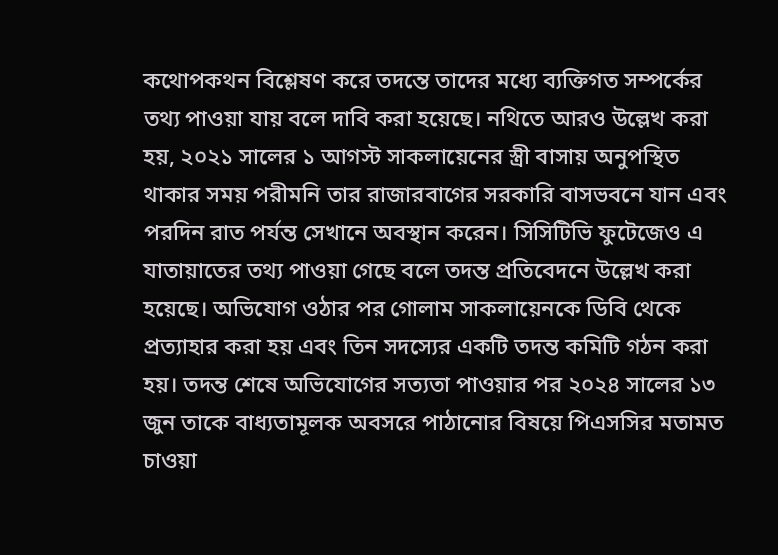কথোপকথন বিশ্লেষণ করে তদন্তে তাদের মধ্যে ব্যক্তিগত সম্পর্কের তথ্য পাওয়া যায় বলে দাবি করা হয়েছে। নথিতে আরও উল্লেখ করা হয়, ২০২১ সালের ১ আগস্ট সাকলায়েনের স্ত্রী বাসায় অনুপস্থিত থাকার সময় পরীমনি তার রাজারবাগের সরকারি বাসভবনে যান এবং পরদিন রাত পর্যন্ত সেখানে অবস্থান করেন। সিসিটিভি ফুটেজেও এ যাতায়াতের তথ্য পাওয়া গেছে বলে তদন্ত প্রতিবেদনে উল্লেখ করা হয়েছে। অভিযোগ ওঠার পর গোলাম সাকলায়েনকে ডিবি থেকে প্রত্যাহার করা হয় এবং তিন সদস্যের একটি তদন্ত কমিটি গঠন করা হয়। তদন্ত শেষে অভিযোগের সত্যতা পাওয়ার পর ২০২৪ সালের ১৩ জুন তাকে বাধ্যতামূলক অবসরে পাঠানোর বিষয়ে পিএসসির মতামত চাওয়া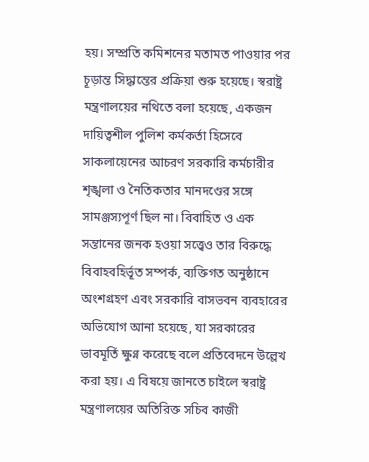হয়। সম্প্রতি কমিশনের মতামত পাওয়ার পর চূড়ান্ত সিদ্ধান্তের প্রক্রিয়া শুরু হয়েছে। স্বরাষ্ট্র মন্ত্রণালয়ের নথিতে বলা হয়েছে, একজন দায়িত্বশীল পুলিশ কর্মকর্তা হিসেবে সাকলায়েনের আচরণ সরকারি কর্মচারীর শৃঙ্খলা ও নৈতিকতার মানদণ্ডের সঙ্গে সামঞ্জস্যপূর্ণ ছিল না। বিবাহিত ও এক সন্তানের জনক হওয়া সত্ত্বেও তার বিরুদ্ধে বিবাহবহির্ভূত সম্পর্ক, ব্যক্তিগত অনুষ্ঠানে অংশগ্রহণ এবং সরকারি বাসভবন ব্যবহারের অভিযোগ আনা হয়েছে, যা সরকারের ভাবমূর্তি ক্ষুণ্ন করেছে বলে প্রতিবেদনে উল্লেখ করা হয়। এ বিষয়ে জানতে চাইলে স্বরাষ্ট্র মন্ত্রণালয়ের অতিরিক্ত সচিব কাজী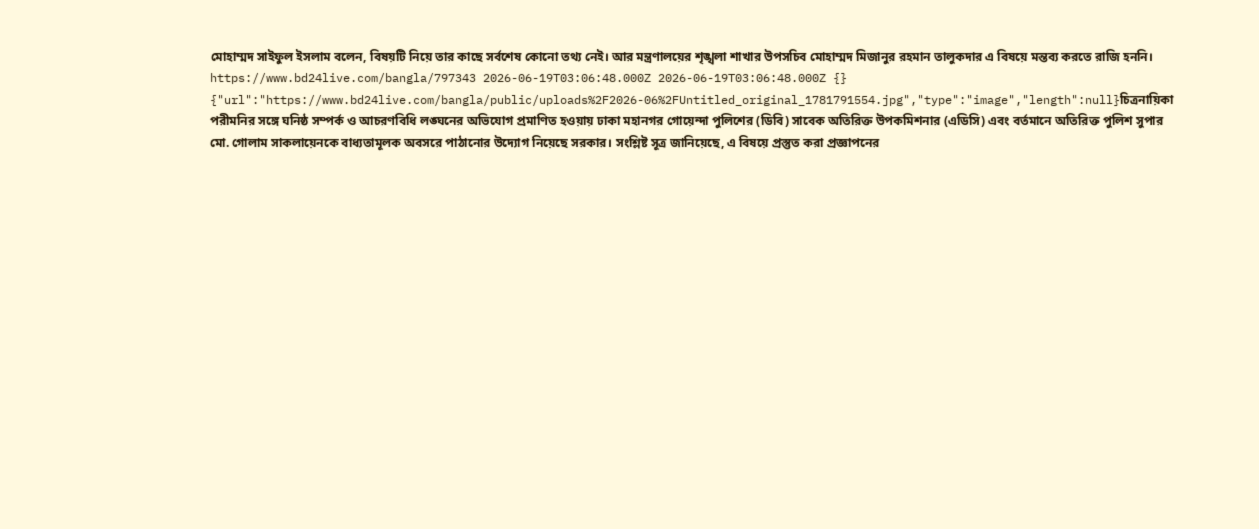মোহাম্মদ সাইফুল ইসলাম বলেন, বিষয়টি নিয়ে তার কাছে সর্বশেষ কোনো তথ্য নেই। আর মন্ত্রণালয়ের শৃঙ্খলা শাখার উপসচিব মোহাম্মদ মিজানুর রহমান তালুকদার এ বিষয়ে মন্তব্য করতে রাজি হননি। https://www.bd24live.com/bangla/797343 2026-06-19T03:06:48.000Z 2026-06-19T03:06:48.000Z {} {"url":"https://www.bd24live.com/bangla/public/uploads%2F2026-06%2FUntitled_original_1781791554.jpg","type":"image","length":null}চিত্রনায়িকা পরীমনির সঙ্গে ঘনিষ্ঠ সম্পর্ক ও আচরণবিধি লঙ্ঘনের অভিযোগ প্রমাণিত হওয়ায় ঢাকা মহানগর গোয়েন্দা পুলিশের (ডিবি) সাবেক অতিরিক্ত উপকমিশনার (এডিসি) এবং বর্তমানে অতিরিক্ত পুলিশ সুপার মো. গোলাম সাকলায়েনকে বাধ্যতামূলক অবসরে পাঠানোর উদ্যোগ নিয়েছে সরকার। সংশ্লিষ্ট সূত্র জানিয়েছে, এ বিষয়ে প্রস্তুত করা প্রজ্ঞাপনের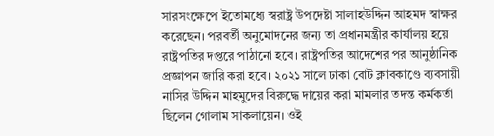সারসংক্ষেপে ইতোমধ্যে স্বরাষ্ট্র উপদেষ্টা সালাহউদ্দিন আহমদ স্বাক্ষর করেছেন। পরবর্তী অনুমোদনের জন্য তা প্রধানমন্ত্রীর কার্যালয় হয়ে রাষ্ট্রপতির দপ্তরে পাঠানো হবে। রাষ্ট্রপতির আদেশের পর আনুষ্ঠানিক প্রজ্ঞাপন জারি করা হবে। ২০২১ সালে ঢাকা বোট ক্লাবকাণ্ডে ব্যবসায়ী নাসির উদ্দিন মাহমুদের বিরুদ্ধে দায়ের করা মামলার তদন্ত কর্মকর্তা ছিলেন গোলাম সাকলায়েন। ওই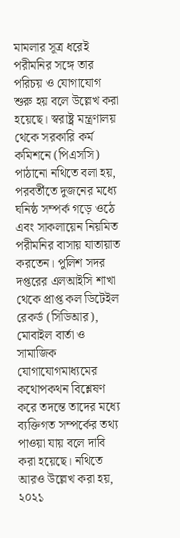মামলার সূত্র ধরেই পরীমনির সঙ্গে তার পরিচয় ও যোগাযোগ শুরু হয় বলে উল্লেখ করা হয়েছে। স্বরাষ্ট্র মন্ত্রণালয় থেকে সরকারি কর্ম কমিশনে (পিএসসি) পাঠানো নথিতে বলা হয়, পরবর্তীতে দুজনের মধ্যে ঘনিষ্ঠ সম্পর্ক গড়ে ওঠে এবং সাকলায়েন নিয়মিত পরীমনির বাসায় যাতায়াত করতেন। পুলিশ সদর দপ্তরের এলআইসি শাখা থেকে প্রাপ্ত কল ডিটেইল রেকর্ড (সিডিআর), মোবাইল বার্তা ও সামাজিক যোগাযোগমাধ্যমের কথোপকথন বিশ্লেষণ করে তদন্তে তাদের মধ্যে ব্যক্তিগত সম্পর্কের তথ্য পাওয়া যায় বলে দাবি করা হয়েছে। নথিতে আরও উল্লেখ করা হয়, ২০২১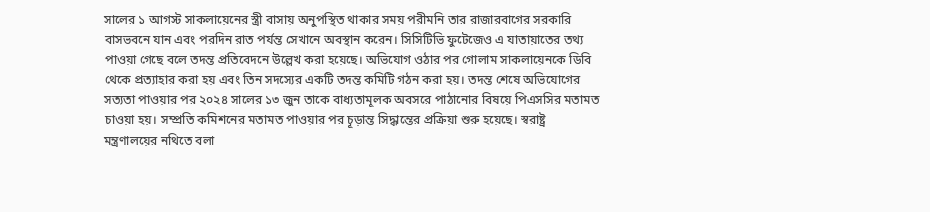সালের ১ আগস্ট সাকলায়েনের স্ত্রী বাসায় অনুপস্থিত থাকার সময় পরীমনি তার রাজারবাগের সরকারি বাসভবনে যান এবং পরদিন রাত পর্যন্ত সেখানে অবস্থান করেন। সিসিটিভি ফুটেজেও এ যাতায়াতের তথ্য পাওয়া গেছে বলে তদন্ত প্রতিবেদনে উল্লেখ করা হয়েছে। অভিযোগ ওঠার পর গোলাম সাকলায়েনকে ডিবি থেকে প্রত্যাহার করা হয় এবং তিন সদস্যের একটি তদন্ত কমিটি গঠন করা হয়। তদন্ত শেষে অভিযোগের সত্যতা পাওয়ার পর ২০২৪ সালের ১৩ জুন তাকে বাধ্যতামূলক অবসরে পাঠানোর বিষয়ে পিএসসির মতামত চাওয়া হয়। সম্প্রতি কমিশনের মতামত পাওয়ার পর চূড়ান্ত সিদ্ধান্তের প্রক্রিয়া শুরু হয়েছে। স্বরাষ্ট্র মন্ত্রণালয়ের নথিতে বলা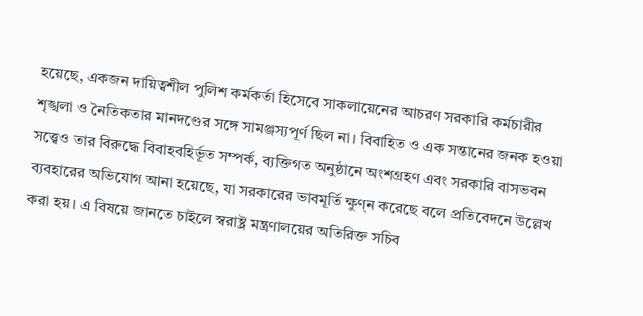হয়েছে, একজন দায়িত্বশীল পুলিশ কর্মকর্তা হিসেবে সাকলায়েনের আচরণ সরকারি কর্মচারীর শৃঙ্খলা ও নৈতিকতার মানদণ্ডের সঙ্গে সামঞ্জস্যপূর্ণ ছিল না। বিবাহিত ও এক সন্তানের জনক হওয়া সত্ত্বেও তার বিরুদ্ধে বিবাহবহির্ভূত সম্পর্ক, ব্যক্তিগত অনুষ্ঠানে অংশগ্রহণ এবং সরকারি বাসভবন ব্যবহারের অভিযোগ আনা হয়েছে, যা সরকারের ভাবমূর্তি ক্ষুণ্ন করেছে বলে প্রতিবেদনে উল্লেখ করা হয়। এ বিষয়ে জানতে চাইলে স্বরাষ্ট্র মন্ত্রণালয়ের অতিরিক্ত সচিব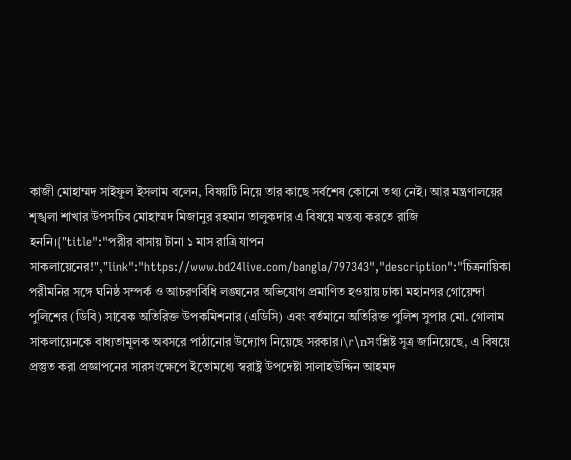কাজী মোহাম্মদ সাইফুল ইসলাম বলেন, বিষয়টি নিয়ে তার কাছে সর্বশেষ কোনো তথ্য নেই। আর মন্ত্রণালয়ের শৃঙ্খলা শাখার উপসচিব মোহাম্মদ মিজানুর রহমান তালুকদার এ বিষয়ে মন্তব্য করতে রাজি হননি।{"title":"পরীর বাসায় টানা ১ মাস রাত্রি যাপন সাকলায়েনের!","link":"https://www.bd24live.com/bangla/797343","description":"চিত্রনায়িকা পরীমনির সঙ্গে ঘনিষ্ঠ সম্পর্ক ও আচরণবিধি লঙ্ঘনের অভিযোগ প্রমাণিত হওয়ায় ঢাকা মহানগর গোয়েন্দা পুলিশের (ডিবি) সাবেক অতিরিক্ত উপকমিশনার (এডিসি) এবং বর্তমানে অতিরিক্ত পুলিশ সুপার মো. গোলাম সাকলায়েনকে বাধ্যতামূলক অবসরে পাঠানোর উদ্যোগ নিয়েছে সরকার।\r\nসংশ্লিষ্ট সূত্র জানিয়েছে, এ বিষয়ে প্রস্তুত করা প্রজ্ঞাপনের সারসংক্ষেপে ইতোমধ্যে স্বরাষ্ট্র উপদেষ্টা সালাহউদ্দিন আহমদ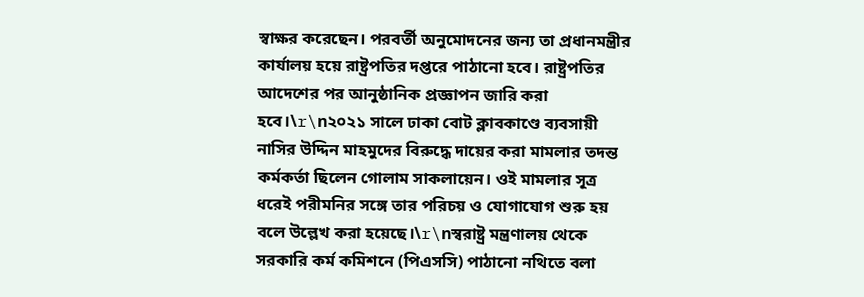স্বাক্ষর করেছেন। পরবর্তী অনুমোদনের জন্য তা প্রধানমন্ত্রীর কার্যালয় হয়ে রাষ্ট্রপতির দপ্তরে পাঠানো হবে। রাষ্ট্রপতির আদেশের পর আনুষ্ঠানিক প্রজ্ঞাপন জারি করা হবে।\r\n২০২১ সালে ঢাকা বোট ক্লাবকাণ্ডে ব্যবসায়ী নাসির উদ্দিন মাহমুদের বিরুদ্ধে দায়ের করা মামলার তদন্ত কর্মকর্তা ছিলেন গোলাম সাকলায়েন। ওই মামলার সূত্র ধরেই পরীমনির সঙ্গে তার পরিচয় ও যোগাযোগ শুরু হয় বলে উল্লেখ করা হয়েছে।\r\nস্বরাষ্ট্র মন্ত্রণালয় থেকে সরকারি কর্ম কমিশনে (পিএসসি) পাঠানো নথিতে বলা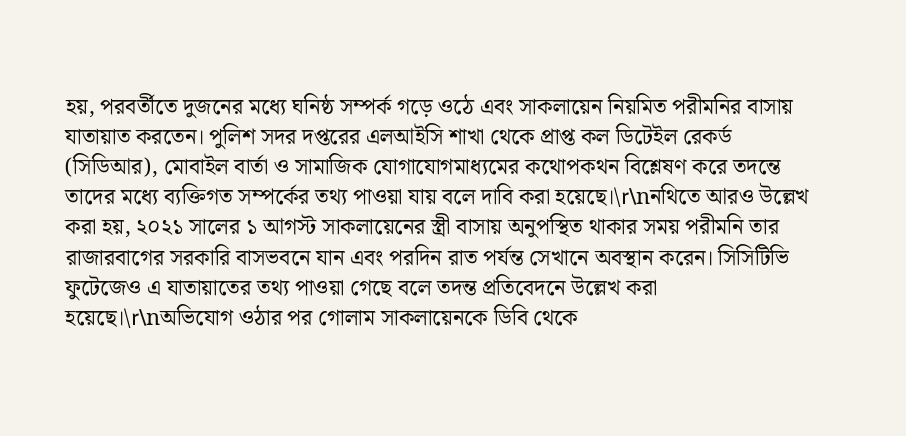হয়, পরবর্তীতে দুজনের মধ্যে ঘনিষ্ঠ সম্পর্ক গড়ে ওঠে এবং সাকলায়েন নিয়মিত পরীমনির বাসায় যাতায়াত করতেন। পুলিশ সদর দপ্তরের এলআইসি শাখা থেকে প্রাপ্ত কল ডিটেইল রেকর্ড (সিডিআর), মোবাইল বার্তা ও সামাজিক যোগাযোগমাধ্যমের কথোপকথন বিশ্লেষণ করে তদন্তে তাদের মধ্যে ব্যক্তিগত সম্পর্কের তথ্য পাওয়া যায় বলে দাবি করা হয়েছে।\r\nনথিতে আরও উল্লেখ করা হয়, ২০২১ সালের ১ আগস্ট সাকলায়েনের স্ত্রী বাসায় অনুপস্থিত থাকার সময় পরীমনি তার রাজারবাগের সরকারি বাসভবনে যান এবং পরদিন রাত পর্যন্ত সেখানে অবস্থান করেন। সিসিটিভি ফুটেজেও এ যাতায়াতের তথ্য পাওয়া গেছে বলে তদন্ত প্রতিবেদনে উল্লেখ করা হয়েছে।\r\nঅভিযোগ ওঠার পর গোলাম সাকলায়েনকে ডিবি থেকে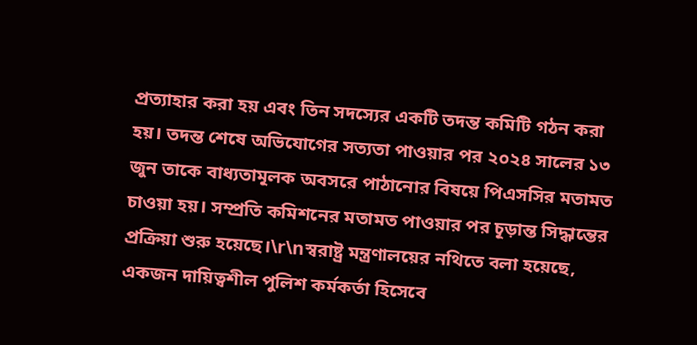প্রত্যাহার করা হয় এবং তিন সদস্যের একটি তদন্ত কমিটি গঠন করা হয়। তদন্ত শেষে অভিযোগের সত্যতা পাওয়ার পর ২০২৪ সালের ১৩ জুন তাকে বাধ্যতামূলক অবসরে পাঠানোর বিষয়ে পিএসসির মতামত চাওয়া হয়। সম্প্রতি কমিশনের মতামত পাওয়ার পর চূড়ান্ত সিদ্ধান্তের প্রক্রিয়া শুরু হয়েছে।\r\nস্বরাষ্ট্র মন্ত্রণালয়ের নথিতে বলা হয়েছে, একজন দায়িত্বশীল পুলিশ কর্মকর্তা হিসেবে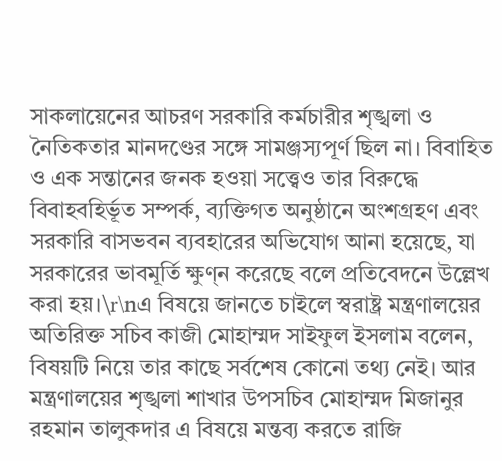সাকলায়েনের আচরণ সরকারি কর্মচারীর শৃঙ্খলা ও নৈতিকতার মানদণ্ডের সঙ্গে সামঞ্জস্যপূর্ণ ছিল না। বিবাহিত ও এক সন্তানের জনক হওয়া সত্ত্বেও তার বিরুদ্ধে বিবাহবহির্ভূত সম্পর্ক, ব্যক্তিগত অনুষ্ঠানে অংশগ্রহণ এবং সরকারি বাসভবন ব্যবহারের অভিযোগ আনা হয়েছে, যা সরকারের ভাবমূর্তি ক্ষুণ্ন করেছে বলে প্রতিবেদনে উল্লেখ করা হয়।\r\nএ বিষয়ে জানতে চাইলে স্বরাষ্ট্র মন্ত্রণালয়ের অতিরিক্ত সচিব কাজী মোহাম্মদ সাইফুল ইসলাম বলেন, বিষয়টি নিয়ে তার কাছে সর্বশেষ কোনো তথ্য নেই। আর মন্ত্রণালয়ের শৃঙ্খলা শাখার উপসচিব মোহাম্মদ মিজানুর রহমান তালুকদার এ বিষয়ে মন্তব্য করতে রাজি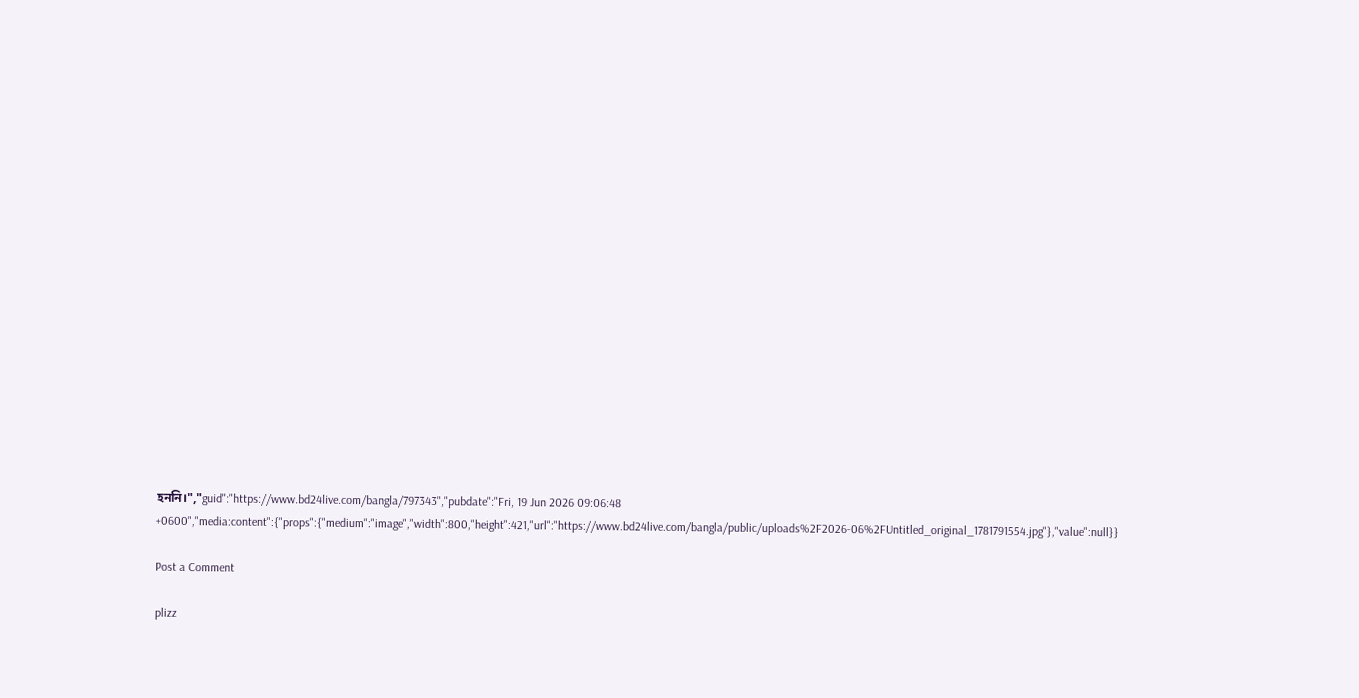হননি।","guid":"https://www.bd24live.com/bangla/797343","pubdate":"Fri, 19 Jun 2026 09:06:48 +0600","media:content":{"props":{"medium":"image","width":800,"height":421,"url":"https://www.bd24live.com/bangla/public/uploads%2F2026-06%2FUntitled_original_1781791554.jpg"},"value":null}}

Post a Comment

plizz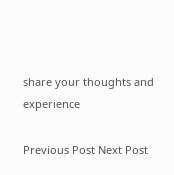share your thoughts and experience

Previous Post Next Post